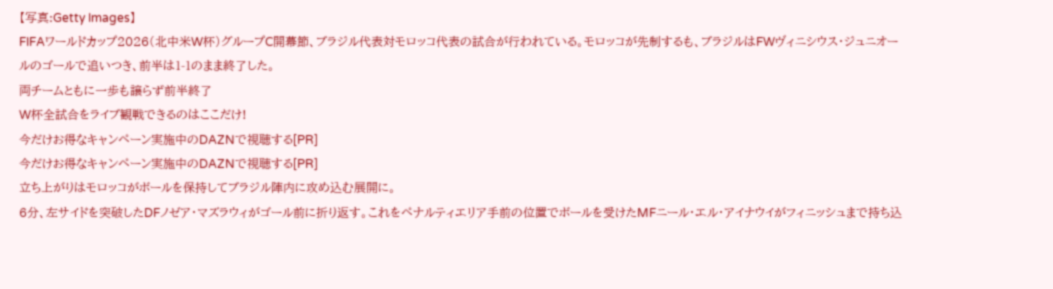【写真:Getty Images】
FIFAワールドカップ2026(北中米W杯)グループC開幕節、ブラジル代表対モロッコ代表の試合が行われている。モロッコが先制するも、ブラジルはFWヴィニシウス・ジュニオールのゴールで追いつき、前半は1-1のまま終了した。
両チームともに一歩も譲らず前半終了
W杯全試合をライブ観戦できるのはここだけ!
今だけお得なキャンペーン実施中のDAZNで視聴する[PR]
今だけお得なキャンペーン実施中のDAZNで視聴する[PR]
立ち上がりはモロッコがボールを保持してブラジル陣内に攻め込む展開に。
6分、左サイドを突破したDFノゼア・マズラウィがゴール前に折り返す。これをペナルティエリア手前の位置でボールを受けたMFニール・エル・アイナウイがフィニッシュまで持ち込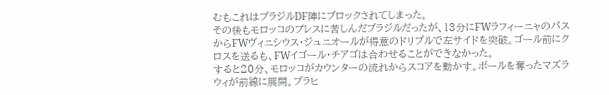むもこれはブラジルDF陣にブロックされてしまった。
その後もモロッコのプレスに苦しんだブラジルだったが、13分にFWラフィーニャのパスからFWヴィニシウス・ジュニオールが得意のドリブルで左サイドを突破。ゴール前にクロスを送るも、FWイゴール・チアゴは合わせることができなかった。
すると20分、モロッコがカウンターの流れからスコアを動かす。ボールを奪ったマズラウィが前線に展開。ブラヒ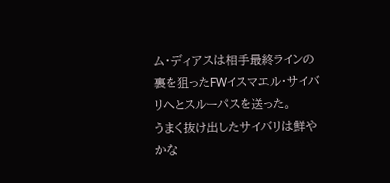ム・ディアスは相手最終ラインの裏を狙ったFWイスマエル・サイバリへとスルーパスを送った。
うまく抜け出したサイバリは鮮やかな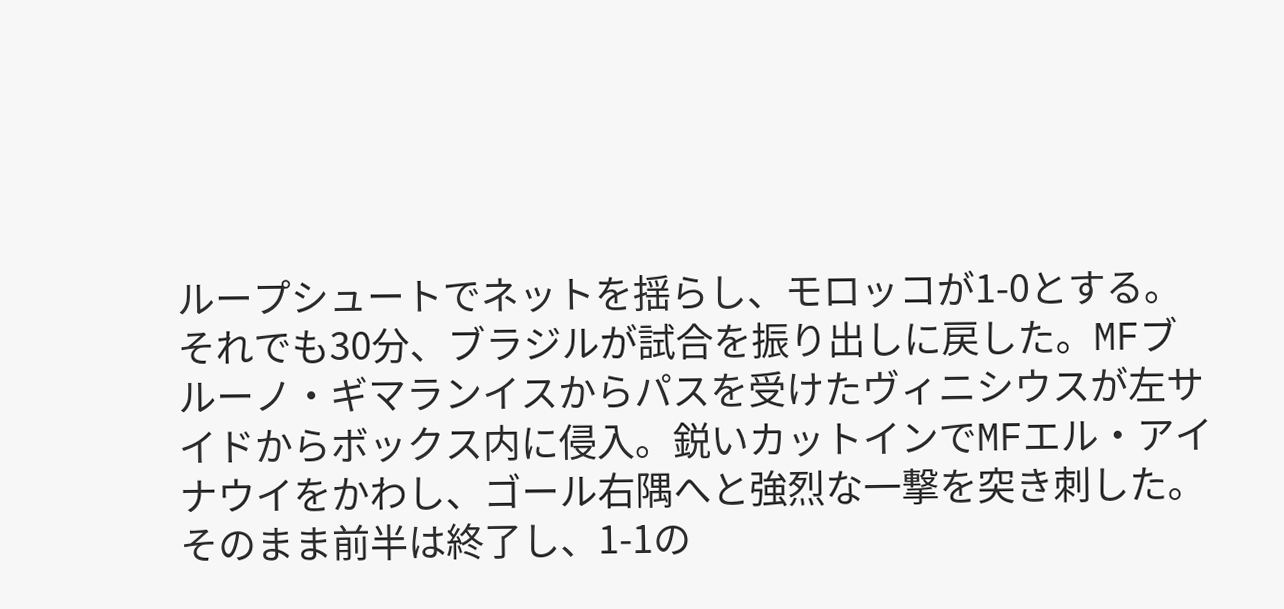ループシュートでネットを揺らし、モロッコが1-0とする。
それでも30分、ブラジルが試合を振り出しに戻した。MFブルーノ・ギマランイスからパスを受けたヴィニシウスが左サイドからボックス内に侵入。鋭いカットインでMFエル・アイナウイをかわし、ゴール右隅へと強烈な一撃を突き刺した。
そのまま前半は終了し、1-1の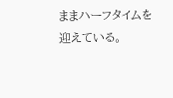ままハーフタイムを迎えている。